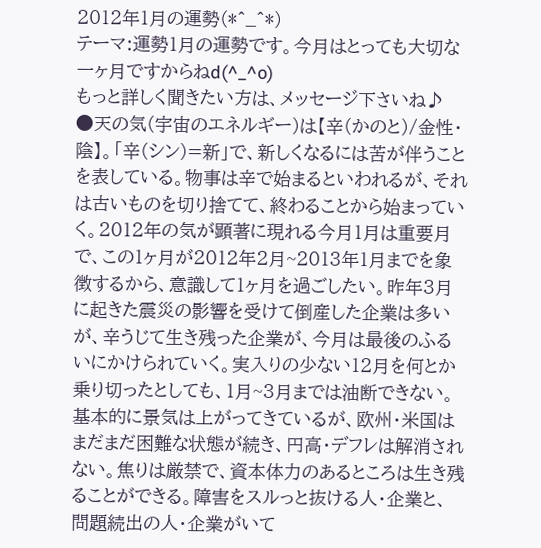2012年1月の運勢(*^_^*)
テーマ:運勢1月の運勢です。今月はとっても大切な一ヶ月ですからねd(^_^o)
もっと詳しく聞きたい方は、メッセージ下さいね♪
●天の気(宇宙のエネルギー)は【辛(かのと)/金性・陰】。「辛(シン)=新」で、新しくなるには苦が伴うことを表している。物事は辛で始まるといわれるが、それは古いものを切り捨てて、終わることから始まっていく。2012年の気が顕著に現れる今月1月は重要月で、この1ヶ月が2012年2月~2013年1月までを象徴するから、意識して1ヶ月を過ごしたい。昨年3月に起きた震災の影響を受けて倒産した企業は多いが、辛うじて生き残った企業が、今月は最後のふるいにかけられていく。実入りの少ない12月を何とか乗り切ったとしても、1月~3月までは油断できない。基本的に景気は上がってきているが、欧州・米国はまだまだ困難な状態が続き、円高・デフレは解消されない。焦りは厳禁で、資本体力のあるところは生き残ることができる。障害をスルっと抜ける人・企業と、問題続出の人・企業がいて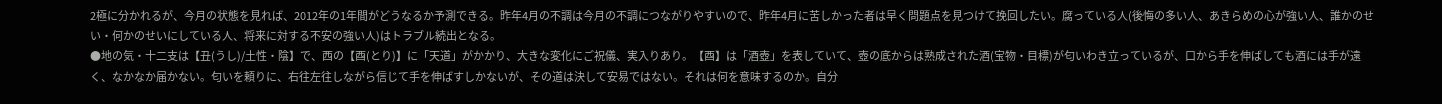2極に分かれるが、今月の状態を見れば、2012年の1年間がどうなるか予測できる。昨年4月の不調は今月の不調につながりやすいので、昨年4月に苦しかった者は早く問題点を見つけて挽回したい。腐っている人(後悔の多い人、あきらめの心が強い人、誰かのせい・何かのせいにしている人、将来に対する不安の強い人)はトラブル続出となる。
●地の気・十二支は【丑(うし)/土性・陰】で、西の【酉(とり)】に「天道」がかかり、大きな変化にご祝儀、実入りあり。【酉】は「酒壺」を表していて、壺の底からは熟成された酒(宝物・目標)が匂いわき立っているが、口から手を伸ばしても酒には手が遠く、なかなか届かない。匂いを頼りに、右往左往しながら信じて手を伸ばすしかないが、その道は決して安易ではない。それは何を意味するのか。自分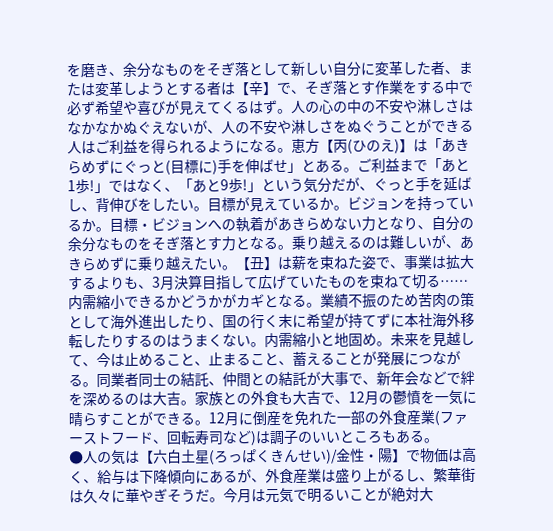を磨き、余分なものをそぎ落として新しい自分に変革した者、または変革しようとする者は【辛】で、そぎ落とす作業をする中で必ず希望や喜びが見えてくるはず。人の心の中の不安や淋しさはなかなかぬぐえないが、人の不安や淋しさをぬぐうことができる人はご利益を得られるようになる。恵方【丙(ひのえ)】は「あきらめずにぐっと(目標に)手を伸ばせ」とある。ご利益まで「あと1歩!」ではなく、「あと9歩!」という気分だが、ぐっと手を延ばし、背伸びをしたい。目標が見えているか。ビジョンを持っているか。目標・ビジョンへの執着があきらめない力となり、自分の余分なものをそぎ落とす力となる。乗り越えるのは難しいが、あきらめずに乗り越えたい。【丑】は薪を束ねた姿で、事業は拡大するよりも、3月決算目指して広げていたものを束ねて切る……内需縮小できるかどうかがカギとなる。業績不振のため苦肉の策として海外進出したり、国の行く末に希望が持てずに本社海外移転したりするのはうまくない。内需縮小と地固め。未来を見越して、今は止めること、止まること、蓄えることが発展につながる。同業者同士の結託、仲間との結託が大事で、新年会などで絆を深めるのは大吉。家族との外食も大吉で、12月の鬱憤を一気に晴らすことができる。12月に倒産を免れた一部の外食産業(ファーストフード、回転寿司など)は調子のいいところもある。
●人の気は【六白土星(ろっぱくきんせい)/金性・陽】で物価は高く、給与は下降傾向にあるが、外食産業は盛り上がるし、繁華街は久々に華やぎそうだ。今月は元気で明るいことが絶対大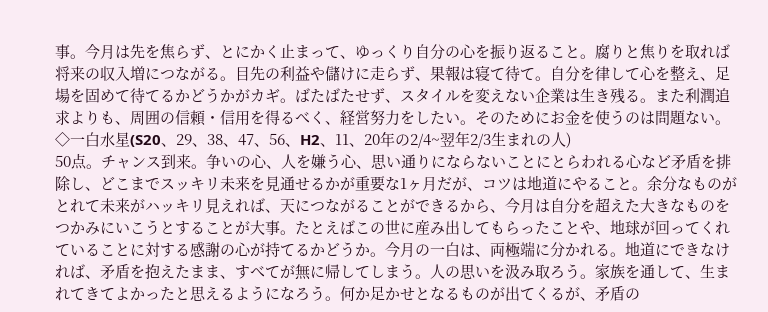事。今月は先を焦らず、とにかく止まって、ゆっくり自分の心を振り返ること。腐りと焦りを取れば将来の収入増につながる。目先の利益や儲けに走らず、果報は寝て待て。自分を律して心を整え、足場を固めて待てるかどうかがカギ。ばたばたせず、スタイルを変えない企業は生き残る。また利潤追求よりも、周囲の信頼・信用を得るべく、経営努力をしたい。そのためにお金を使うのは問題ない。
◇一白水星(S20、29、38、47、56、H2、11、20年の2/4~翌年2/3生まれの人)
50点。チャンス到来。争いの心、人を嫌う心、思い通りにならないことにとらわれる心など矛盾を排除し、どこまでスッキリ未来を見通せるかが重要な1ヶ月だが、コツは地道にやること。余分なものがとれて未来がハッキリ見えれば、天につながることができるから、今月は自分を超えた大きなものをつかみにいこうとすることが大事。たとえばこの世に産み出してもらったことや、地球が回ってくれていることに対する感謝の心が持てるかどうか。今月の一白は、両極端に分かれる。地道にできなければ、矛盾を抱えたまま、すべてが無に帰してしまう。人の思いを汲み取ろう。家族を通して、生まれてきてよかったと思えるようになろう。何か足かせとなるものが出てくるが、矛盾の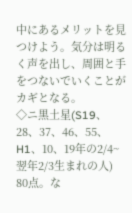中にあるメリットを見つけよう。気分は明るく声を出し、周囲と手をつないでいくことがカギとなる。
◇ニ黒土星(S19、28、37、46、55、H1、10、19年の2/4~翌年2/3生まれの人)
80点。な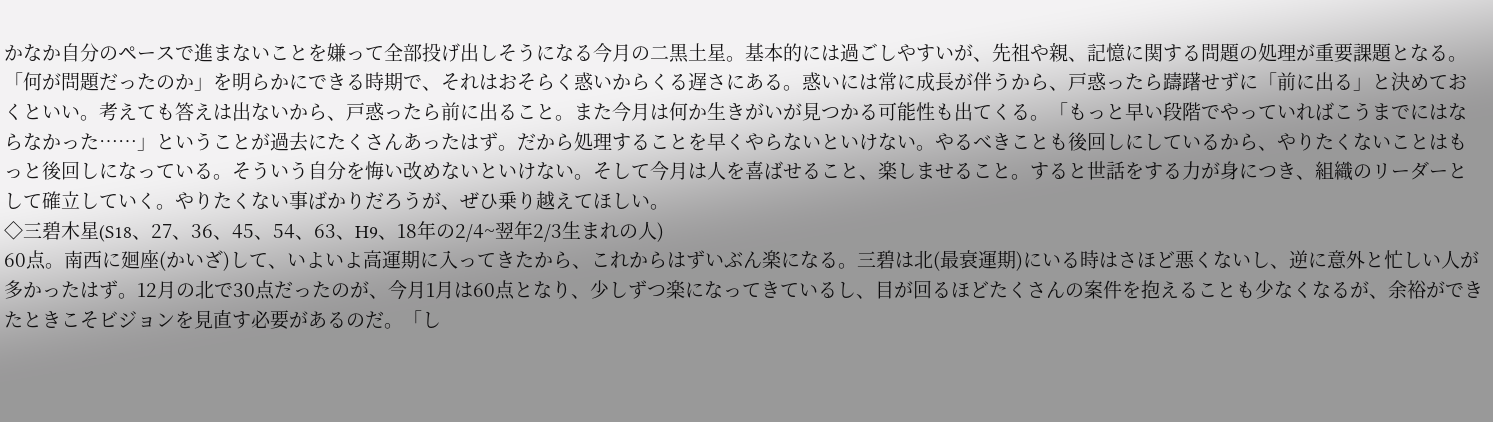かなか自分のペースで進まないことを嫌って全部投げ出しそうになる今月の二黒土星。基本的には過ごしやすいが、先祖や親、記憶に関する問題の処理が重要課題となる。「何が問題だったのか」を明らかにできる時期で、それはおそらく惑いからくる遅さにある。惑いには常に成長が伴うから、戸惑ったら躊躇せずに「前に出る」と決めておくといい。考えても答えは出ないから、戸惑ったら前に出ること。また今月は何か生きがいが見つかる可能性も出てくる。「もっと早い段階でやっていればこうまでにはならなかった……」ということが過去にたくさんあったはず。だから処理することを早くやらないといけない。やるべきことも後回しにしているから、やりたくないことはもっと後回しになっている。そういう自分を悔い改めないといけない。そして今月は人を喜ばせること、楽しませること。すると世話をする力が身につき、組織のリーダーとして確立していく。やりたくない事ばかりだろうが、ぜひ乗り越えてほしい。
◇三碧木星(S18、27、36、45、54、63、H9、18年の2/4~翌年2/3生まれの人)
60点。南西に廻座(かいざ)して、いよいよ高運期に入ってきたから、これからはずいぶん楽になる。三碧は北(最衰運期)にいる時はさほど悪くないし、逆に意外と忙しい人が多かったはず。12月の北で30点だったのが、今月1月は60点となり、少しずつ楽になってきているし、目が回るほどたくさんの案件を抱えることも少なくなるが、余裕ができたときこそビジョンを見直す必要があるのだ。「し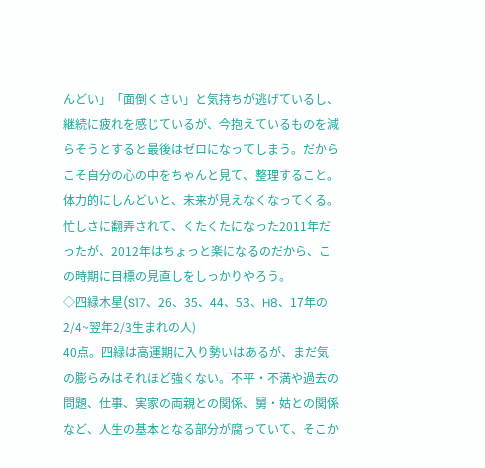んどい」「面倒くさい」と気持ちが逃げているし、継続に疲れを感じているが、今抱えているものを減らそうとすると最後はゼロになってしまう。だからこそ自分の心の中をちゃんと見て、整理すること。体力的にしんどいと、未来が見えなくなってくる。忙しさに翻弄されて、くたくたになった2011年だったが、2012年はちょっと楽になるのだから、この時期に目標の見直しをしっかりやろう。
◇四緑木星(S17、26、35、44、53、H8、17年の2/4~翌年2/3生まれの人)
40点。四緑は高運期に入り勢いはあるが、まだ気の膨らみはそれほど強くない。不平・不満や過去の問題、仕事、実家の両親との関係、舅・姑との関係など、人生の基本となる部分が腐っていて、そこか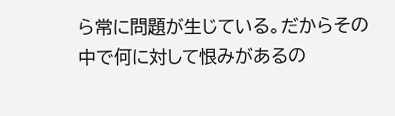ら常に問題が生じている。だからその中で何に対して恨みがあるの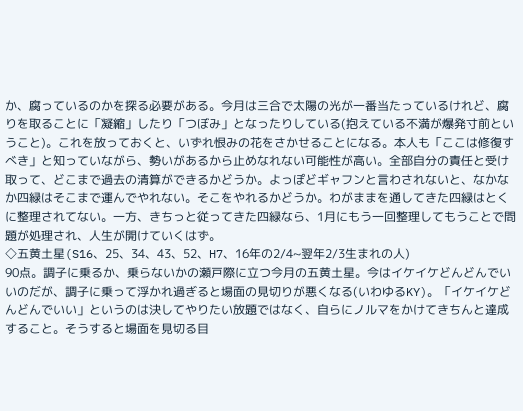か、腐っているのかを探る必要がある。今月は三合で太陽の光が一番当たっているけれど、腐りを取ることに「凝縮」したり「つぼみ」となったりしている(抱えている不満が爆発寸前ということ)。これを放っておくと、いずれ恨みの花をさかせることになる。本人も「ここは修復すべき」と知っていながら、勢いがあるから止めなれない可能性が高い。全部自分の責任と受け取って、どこまで過去の清算ができるかどうか。よっぽどギャフンと言わされないと、なかなか四緑はそこまで運んでやれない。そこをやれるかどうか。わがままを通してきた四緑はとくに整理されてない。一方、きちっと従ってきた四緑なら、1月にもう一回整理してもうことで問題が処理され、人生が開けていくはず。
◇五黄土星(S16、25、34、43、52、H7、16年の2/4~翌年2/3生まれの人)
90点。調子に乗るか、乗らないかの瀬戸際に立つ今月の五黄土星。今はイケイケどんどんでいいのだが、調子に乗って浮かれ過ぎると場面の見切りが悪くなる(いわゆるKY)。「イケイケどんどんでいい」というのは決してやりたい放題ではなく、自らにノルマをかけてきちんと達成すること。そうすると場面を見切る目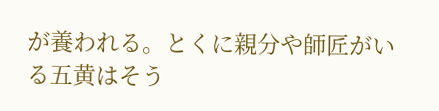が養われる。とくに親分や師匠がいる五黄はそう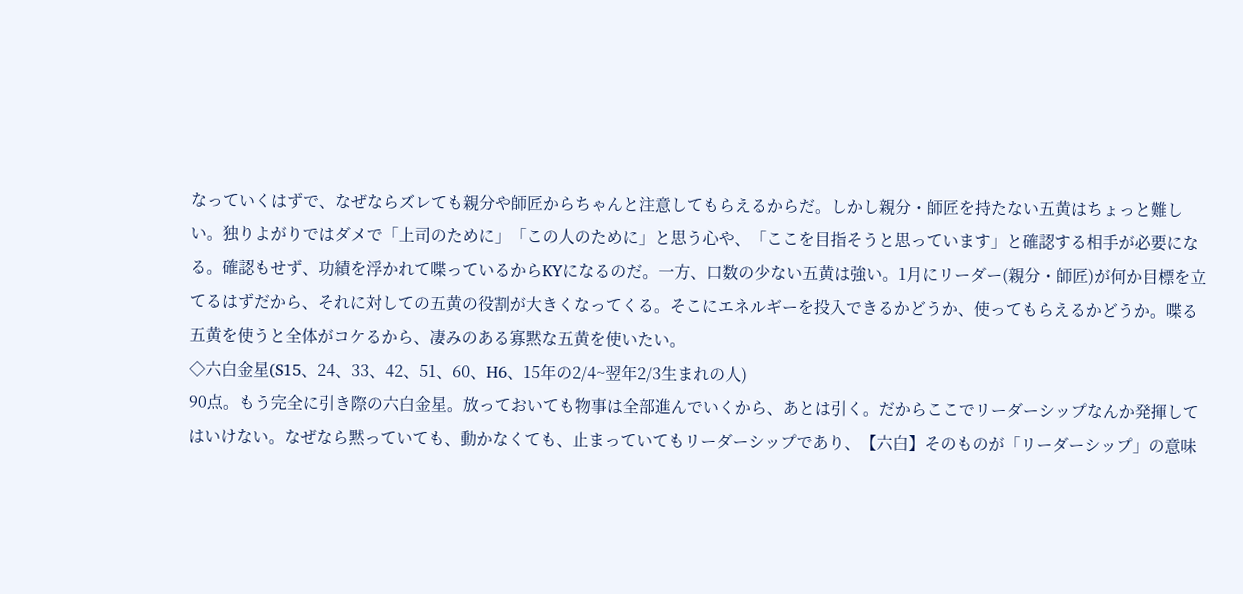なっていくはずで、なぜならズレても親分や師匠からちゃんと注意してもらえるからだ。しかし親分・師匠を持たない五黄はちょっと難しい。独りよがりではダメで「上司のために」「この人のために」と思う心や、「ここを目指そうと思っています」と確認する相手が必要になる。確認もせず、功績を浮かれて喋っているからKYになるのだ。一方、口数の少ない五黄は強い。1月にリーダー(親分・師匠)が何か目標を立てるはずだから、それに対しての五黄の役割が大きくなってくる。そこにエネルギーを投入できるかどうか、使ってもらえるかどうか。喋る五黄を使うと全体がコケるから、凄みのある寡黙な五黄を使いたい。
◇六白金星(S15、24、33、42、51、60、H6、15年の2/4~翌年2/3生まれの人)
90点。もう完全に引き際の六白金星。放っておいても物事は全部進んでいくから、あとは引く。だからここでリーダーシップなんか発揮してはいけない。なぜなら黙っていても、動かなくても、止まっていてもリーダーシップであり、【六白】そのものが「リーダーシップ」の意味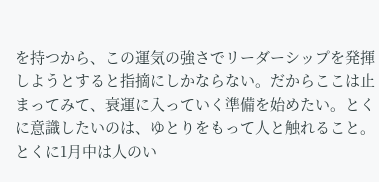を持つから、この運気の強さでリーダーシップを発揮しようとすると指摘にしかならない。だからここは止まってみて、衰運に入っていく準備を始めたい。とくに意識したいのは、ゆとりをもって人と触れること。とくに1月中は人のい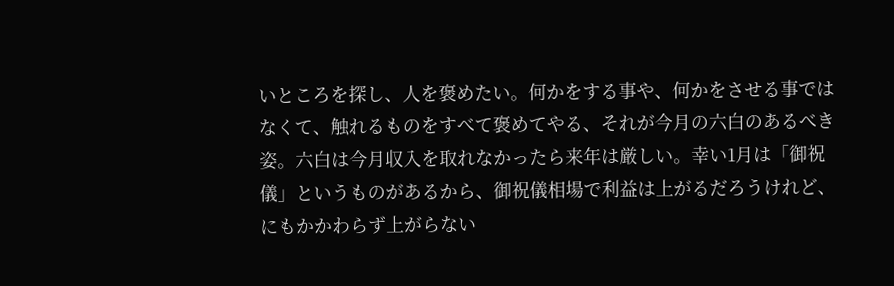いところを探し、人を褒めたい。何かをする事や、何かをさせる事ではなくて、触れるものをすべて褒めてやる、それが今月の六白のあるべき姿。六白は今月収入を取れなかったら来年は厳しい。幸い1月は「御祝儀」というものがあるから、御祝儀相場で利益は上がるだろうけれど、にもかかわらず上がらない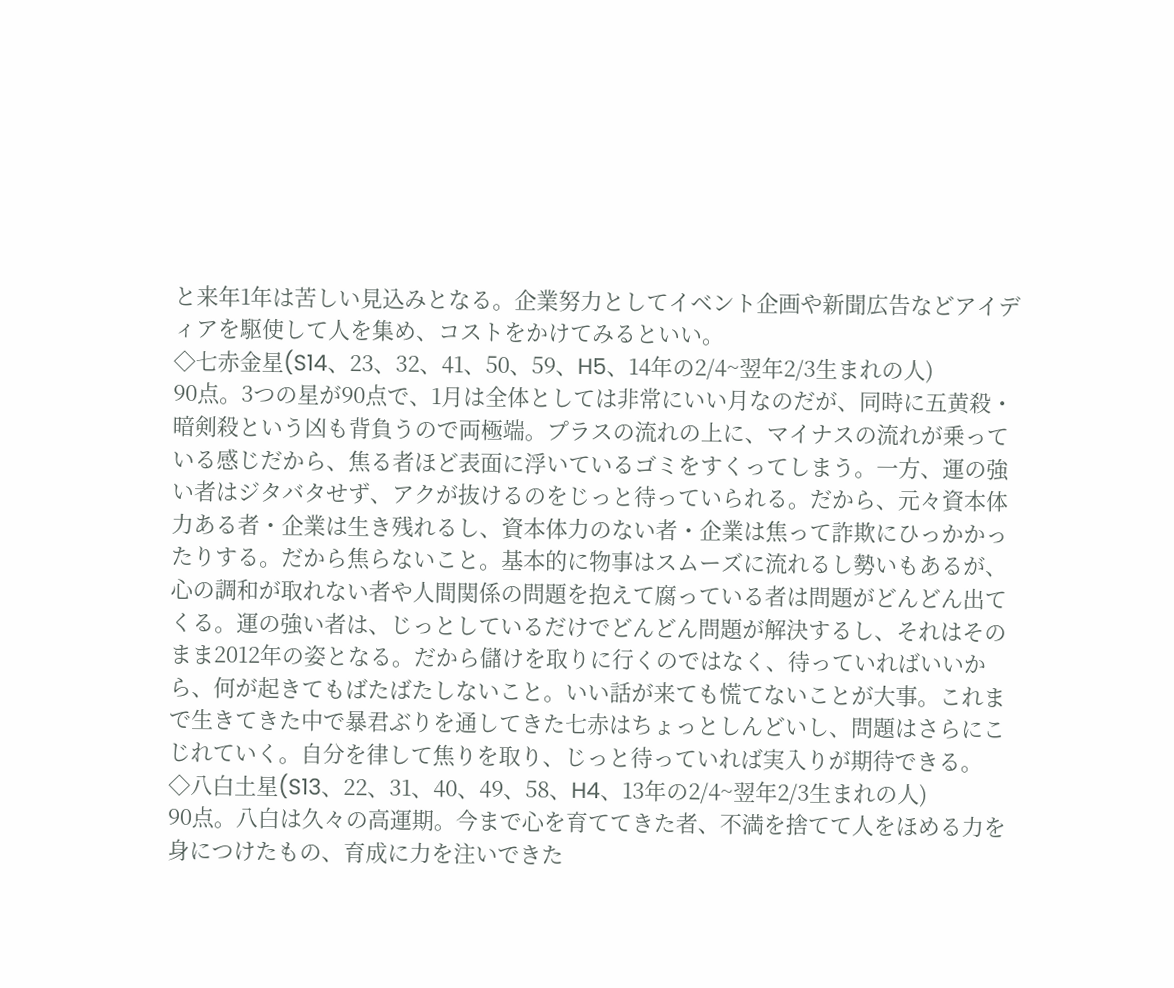と来年1年は苦しい見込みとなる。企業努力としてイベント企画や新聞広告などアイディアを駆使して人を集め、コストをかけてみるといい。
◇七赤金星(S14、23、32、41、50、59、H5、14年の2/4~翌年2/3生まれの人)
90点。3つの星が90点で、1月は全体としては非常にいい月なのだが、同時に五黄殺・暗剣殺という凶も背負うので両極端。プラスの流れの上に、マイナスの流れが乗っている感じだから、焦る者ほど表面に浮いているゴミをすくってしまう。一方、運の強い者はジタバタせず、アクが抜けるのをじっと待っていられる。だから、元々資本体力ある者・企業は生き残れるし、資本体力のない者・企業は焦って詐欺にひっかかったりする。だから焦らないこと。基本的に物事はスムーズに流れるし勢いもあるが、心の調和が取れない者や人間関係の問題を抱えて腐っている者は問題がどんどん出てくる。運の強い者は、じっとしているだけでどんどん問題が解決するし、それはそのまま2012年の姿となる。だから儲けを取りに行くのではなく、待っていればいいから、何が起きてもばたばたしないこと。いい話が来ても慌てないことが大事。これまで生きてきた中で暴君ぶりを通してきた七赤はちょっとしんどいし、問題はさらにこじれていく。自分を律して焦りを取り、じっと待っていれば実入りが期待できる。
◇八白土星(S13、22、31、40、49、58、H4、13年の2/4~翌年2/3生まれの人)
90点。八白は久々の高運期。今まで心を育ててきた者、不満を捨てて人をほめる力を身につけたもの、育成に力を注いできた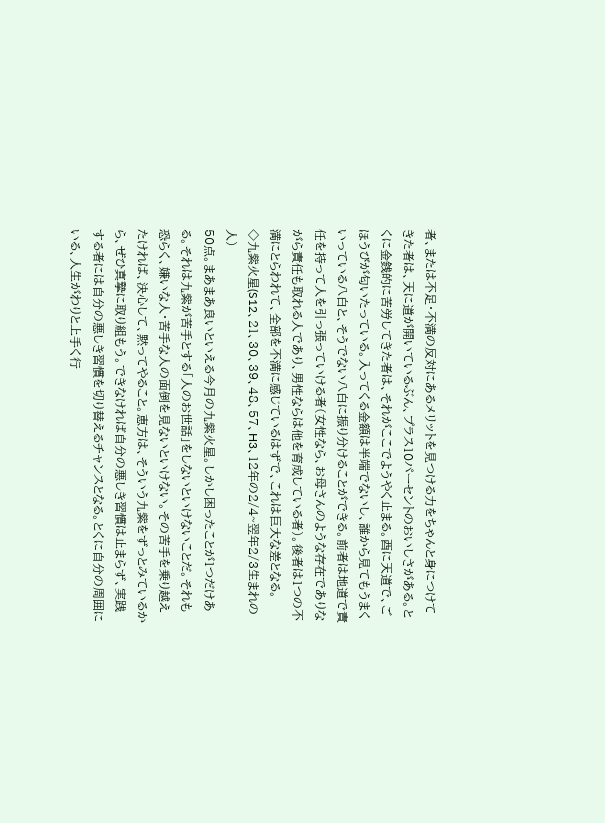者、または不足・不満の反対にあるメリットを見つける力をちゃんと身につけてきた者は、天に道が開いているぶん、プラス10パーセントのおいしさがある。とくに金銭的に苦労してきた者は、それがここでようやく止まる。酉に天道で、ごほうびが匂いたっている。入ってくる金額は半端でないし、誰から見てもうまくいっている八白と、そうでない八白に振り分けることができる。前者は地道で責任を持って人を引っ張っていける者(女性なら、お母さんのような存在でありながら責任も取れる人であり、男性ならは他を育成している者)。後者は1つの不満にとらわれて、全部を不満に感じているはずで、これは巨大な差となる。
◇九紫火星(S12、21、30、39、48、57、H3、12年の2/4~翌年2/3生まれの人)
50点。まあまあ良いといえる今月の九紫火星。しかし困ったことが1つだけある。それは九紫が苦手とする「人のお世話」をしないといけないことだ。それも恐らく、嫌いな人・苦手な人の面倒を見ないといけない。その苦手を乗り越えたければ、決心して、黙ってやること。恵方は、そういう九紫をずっとみているから、ぜひ真摯に取り組もう。できなければ自分の悪しき習慣は止まらず、実践する者には自分の悪しき習慣を切り替えるチャンスとなる。とくに自分の周囲にいる、人生がわりと上手く行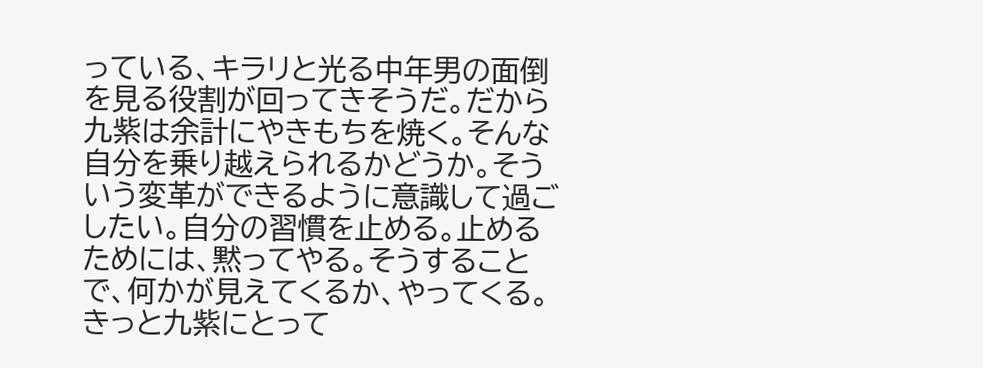っている、キラリと光る中年男の面倒を見る役割が回ってきそうだ。だから九紫は余計にやきもちを焼く。そんな自分を乗り越えられるかどうか。そういう変革ができるように意識して過ごしたい。自分の習慣を止める。止めるためには、黙ってやる。そうすることで、何かが見えてくるか、やってくる。きっと九紫にとって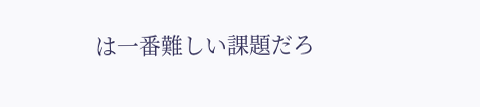は一番難しい課題だろ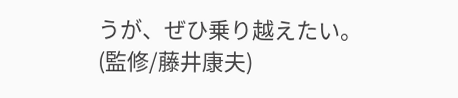うが、ぜひ乗り越えたい。
(監修/藤井康夫)